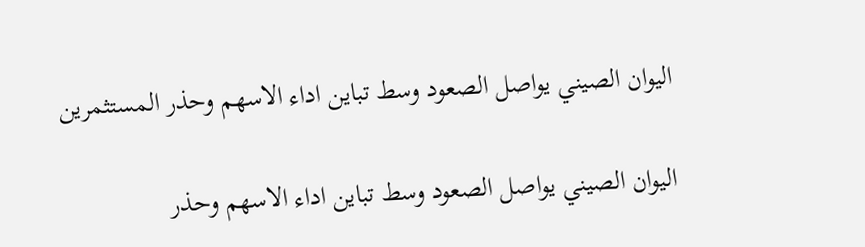اليوان الصيني يواصل الصعود وسط تباين اداء الاسهم وحذر المستثمرين

اليوان الصيني يواصل الصعود وسط تباين اداء الاسهم وحذر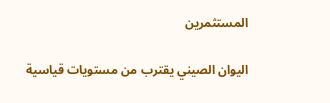المستثمرين

اليوان الصيني يقترب من مستويات قياسية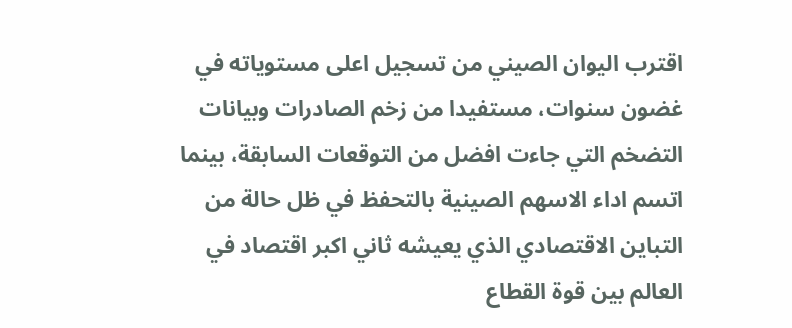اقترب اليوان الصيني من تسجيل اعلى مستوياته في غضون سنوات، مستفيدا من زخم الصادرات وبيانات التضخم التي جاءت افضل من التوقعات السابقة، بينما اتسم اداء الاسهم الصينية بالتحفظ في ظل حالة من التباين الاقتصادي الذي يعيشه ثاني اكبر اقتصاد في العالم بين قوة القطاع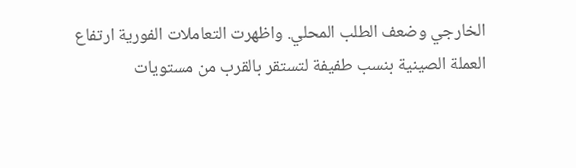الخارجي وضعف الطلب المحلي. واظهرت التعاملات الفورية ارتفاع العملة الصينية بنسب طفيفة لتستقر بالقرب من مستويات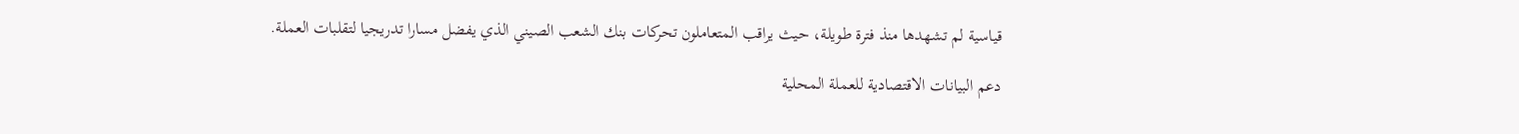قياسية لم تشهدها منذ فترة طويلة، حيث يراقب المتعاملون تحركات بنك الشعب الصيني الذي يفضل مسارا تدريجيا لتقلبات العملة.

دعم البيانات الاقتصادية للعملة المحلية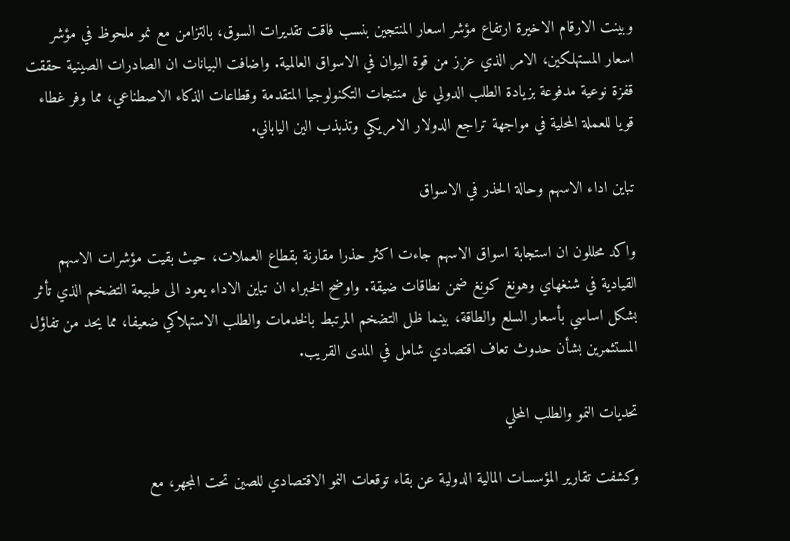وبينت الارقام الاخيرة ارتفاع مؤشر اسعار المنتجين بنسب فاقت تقديرات السوق، بالتزامن مع نمو ملحوظ في مؤشر اسعار المستهلكين، الامر الذي عزز من قوة اليوان في الاسواق العالمية. واضافت البيانات ان الصادرات الصينية حققت قفزة نوعية مدفوعة بزيادة الطلب الدولي على منتجات التكنولوجيا المتقدمة وقطاعات الذكاء الاصطناعي، مما وفر غطاء قويا للعملة المحلية في مواجهة تراجع الدولار الامريكي وتذبذب الين الياباني.

تباين اداء الاسهم وحالة الحذر في الاسواق

واكد محللون ان استجابة اسواق الاسهم جاءت اكثر حذرا مقارنة بقطاع العملات، حيث بقيت مؤشرات الاسهم القيادية في شنغهاي وهونغ كونغ ضمن نطاقات ضيقة. واوضح الخبراء ان تباين الاداء يعود الى طبيعة التضخم الذي تأثر بشكل اساسي بأسعار السلع والطاقة، بينما ظل التضخم المرتبط بالخدمات والطلب الاستهلاكي ضعيفا، مما يحد من تفاؤل المستثمرين بشأن حدوث تعاف اقتصادي شامل في المدى القريب.

تحديات النمو والطلب المحلي

وكشفت تقارير المؤسسات المالية الدولية عن بقاء توقعات النمو الاقتصادي للصين تحت المجهر، مع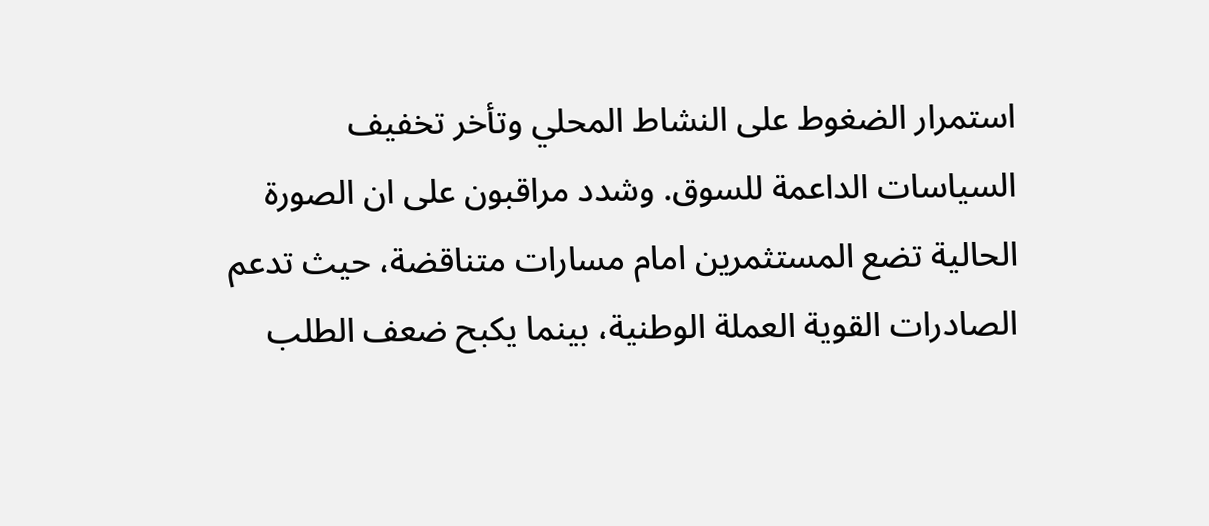استمرار الضغوط على النشاط المحلي وتأخر تخفيف السياسات الداعمة للسوق. وشدد مراقبون على ان الصورة الحالية تضع المستثمرين امام مسارات متناقضة، حيث تدعم الصادرات القوية العملة الوطنية، بينما يكبح ضعف الطلب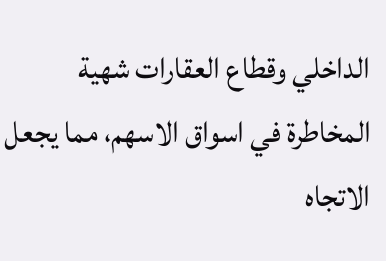الداخلي وقطاع العقارات شهية المخاطرة في اسواق الاسهم، مما يجعل الاتجاه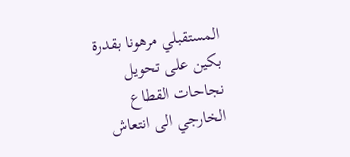المستقبلي مرهونا بقدرة بكين على تحويل نجاحات القطاع الخارجي الى انتعاش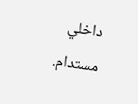داخلي مستدام.